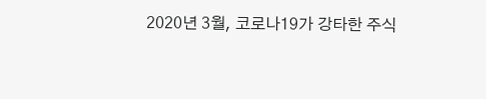2020년 3월, 코로나19가 강타한 주식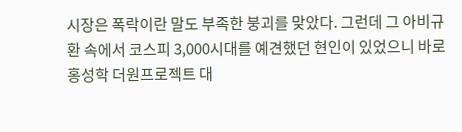시장은 폭락이란 말도 부족한 붕괴를 맞았다. 그런데 그 아비규환 속에서 코스피 3,000시대를 예견했던 현인이 있었으니 바로 홍성학 더원프로젝트 대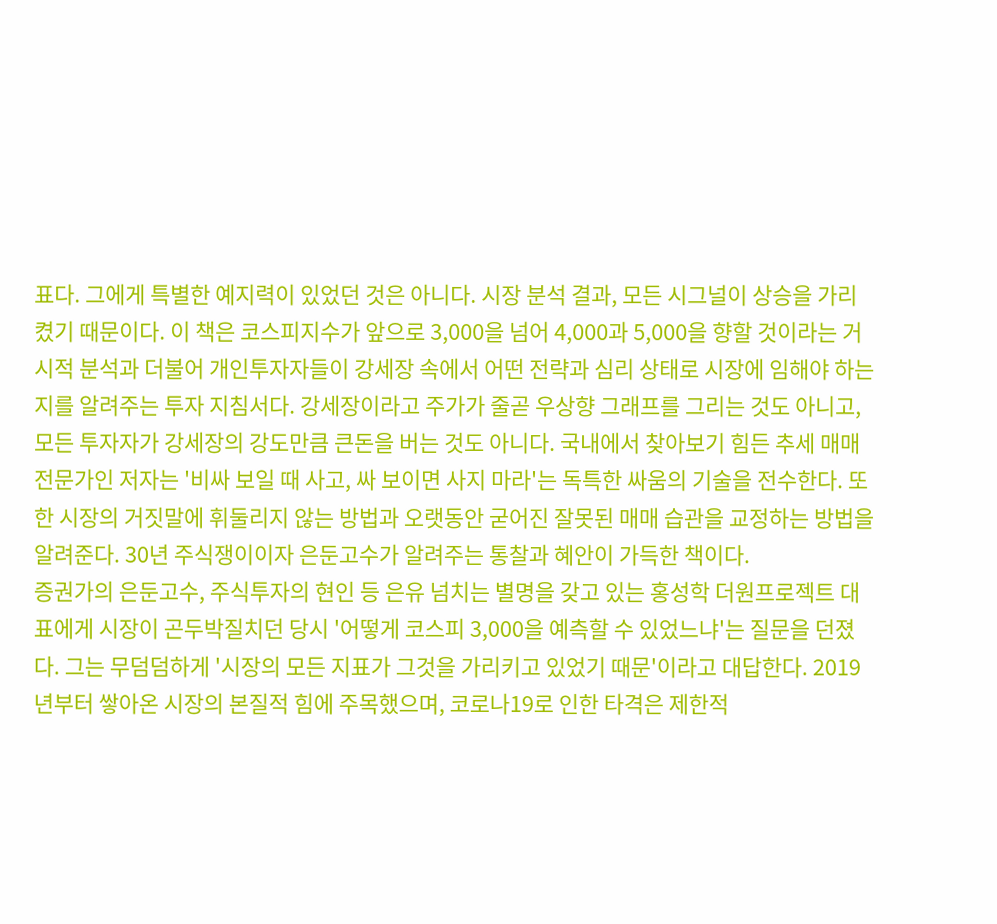표다. 그에게 특별한 예지력이 있었던 것은 아니다. 시장 분석 결과, 모든 시그널이 상승을 가리켰기 때문이다. 이 책은 코스피지수가 앞으로 3,000을 넘어 4,000과 5,000을 향할 것이라는 거시적 분석과 더불어 개인투자자들이 강세장 속에서 어떤 전략과 심리 상태로 시장에 임해야 하는지를 알려주는 투자 지침서다. 강세장이라고 주가가 줄곧 우상향 그래프를 그리는 것도 아니고, 모든 투자자가 강세장의 강도만큼 큰돈을 버는 것도 아니다. 국내에서 찾아보기 힘든 추세 매매 전문가인 저자는 '비싸 보일 때 사고, 싸 보이면 사지 마라'는 독특한 싸움의 기술을 전수한다. 또한 시장의 거짓말에 휘둘리지 않는 방법과 오랫동안 굳어진 잘못된 매매 습관을 교정하는 방법을 알려준다. 30년 주식쟁이이자 은둔고수가 알려주는 통찰과 혜안이 가득한 책이다.
증권가의 은둔고수, 주식투자의 현인 등 은유 넘치는 별명을 갖고 있는 홍성학 더원프로젝트 대표에게 시장이 곤두박질치던 당시 '어떻게 코스피 3,000을 예측할 수 있었느냐'는 질문을 던졌다. 그는 무덤덤하게 '시장의 모든 지표가 그것을 가리키고 있었기 때문'이라고 대답한다. 2019년부터 쌓아온 시장의 본질적 힘에 주목했으며, 코로나19로 인한 타격은 제한적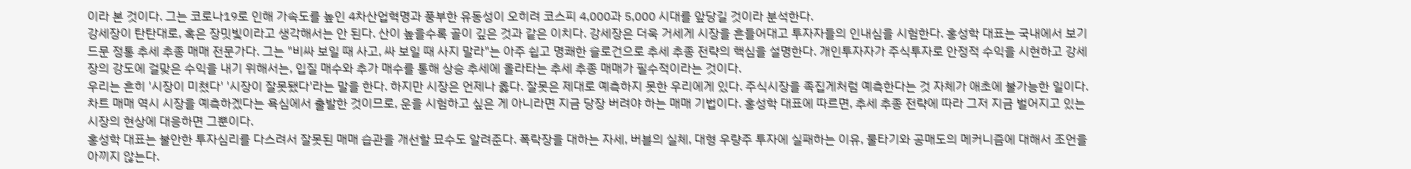이라 본 것이다. 그는 코로나19로 인해 가속도를 높인 4차산업혁명과 풍부한 유동성이 오히려 코스피 4,000과 5,000 시대를 앞당길 것이라 분석한다.
강세장이 탄탄대로, 혹은 장밋빛이라고 생각해서는 안 된다. 산이 높을수록 골이 깊은 것과 같은 이치다. 강세장은 더욱 거세게 시장을 흔들어대고 투자자들의 인내심을 시험한다. 홍성학 대표는 국내에서 보기 드문 정통 추세 추종 매매 전문가다. 그는 "비싸 보일 때 사고, 싸 보일 때 사지 말라"는 아주 쉽고 명쾌한 슬로건으로 추세 추종 전략의 핵심을 설명한다. 개인투자자가 주식투자로 안정적 수익을 시현하고 강세장의 강도에 걸맞은 수익을 내기 위해서는, 입질 매수와 추가 매수를 통해 상승 추세에 올라타는 추세 추종 매매가 필수적이라는 것이다.
우리는 흔히 '시장이 미쳤다' '시장이 잘못됐다'라는 말을 한다. 하지만 시장은 언제나 옳다. 잘못은 제대로 예측하지 못한 우리에게 있다. 주식시장을 족집게처럼 예측한다는 것 자체가 애초에 불가능한 일이다. 차트 매매 역시 시장을 예측하겠다는 욕심에서 출발한 것이므로, 운을 시험하고 싶은 게 아니라면 지금 당장 버려야 하는 매매 기법이다. 홍성학 대표에 따르면, 추세 추종 전략에 따라 그저 지금 벌어지고 있는 시장의 현상에 대응하면 그뿐이다.
홍성학 대표는 불안한 투자심리를 다스려서 잘못된 매매 습관을 개선할 묘수도 알려준다. 폭락장을 대하는 자세, 버블의 실체, 대형 우량주 투자에 실패하는 이유, 물타기와 공매도의 메커니즘에 대해서 조언을 아끼지 않는다.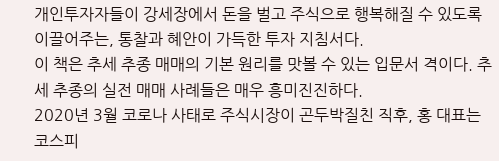개인투자자들이 강세장에서 돈을 벌고 주식으로 행복해질 수 있도록 이끌어주는, 통찰과 혜안이 가득한 투자 지침서다.
이 책은 추세 추종 매매의 기본 원리를 맛볼 수 있는 입문서 격이다. 추세 추종의 실전 매매 사례들은 매우 흥미진진하다.
2020년 3월 코로나 사태로 주식시장이 곤두박질친 직후, 홍 대표는 코스피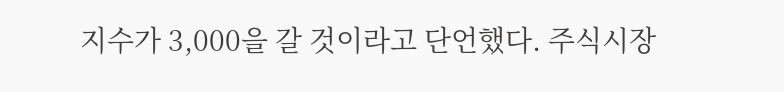지수가 3,000을 갈 것이라고 단언했다. 주식시장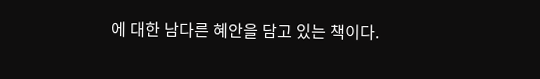에 대한 남다른 혜안을 담고 있는 책이다.